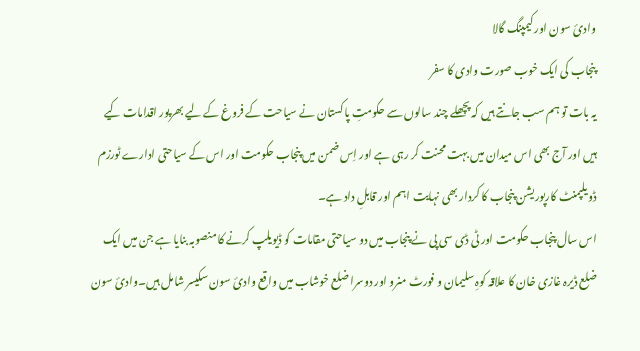وادیٔ سون اور کیمپنگ گالا
پنجاب کی ایک خوب صورت وادی کا سفر
یہ بات تو ہم سب جانتے ہیں کہ پچھلے چند سالوں سے حکومتِ پاکستان نے سیاحت کے فروغ کے لیے بھرپور اقدامات کیے ہیں اور آج بھی اس میدان میں بہت محنت کر رہی ہے اور اِس ضمن میں پنجاب حکومت اور اس کے سیاحتی ادارے ٹورزم ڈویلپمنٹ کارپوریشن پنجاب کا کردار بھی نہایت اہم اور قابلِ داد ہے۔
اس سال پنجاب حکومت اور ٹی ڈی سی پی نے پنجاب میں دو سیاحتی مقامات کو ڈیویلپ کرنے کا منصوبہ بنایا ہے جن میں ایک ضلع ڈیرہ غازی خان کا علاقہ کوہِ سلیمان و فورٹ منرو اور دوسرا ضلع خوشاب میں واقع وادیٔ سون سکیسر شامل ہیں۔وادیٔ سون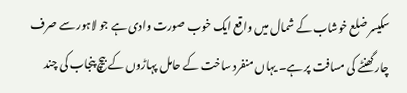سکیسر ضلع خوشاب کے شمال میں واقع ایک خوب صورت وادی ہے جو لاہور سے صرف چار گھنٹے کی مسافت پر ہے۔ یہاں منفرد ساخت کے حامل پہاڑوں کے بیچ پنجاب کی چند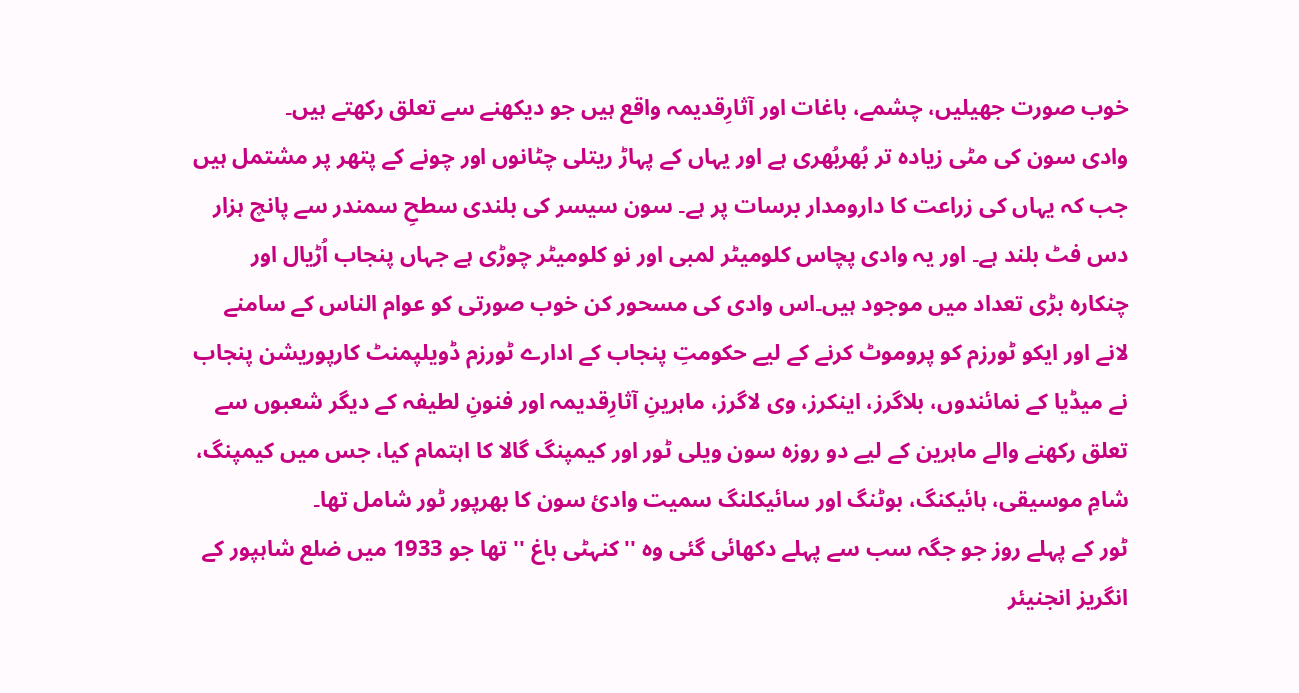خوب صورت جھیلیں، چشمے، باغات اور آثارِقدیمہ واقع ہیں جو دیکھنے سے تعلق رکھتے ہیں۔
وادی سون کی مٹی زیادہ تر بُھربُھری ہے اور یہاں کے پہاڑ ریتلی چٹانوں اور چونے کے پتھر پر مشتمل ہیں جب کہ یہاں کی زراعت کا دارومدار برسات پر ہے۔ سون سیسر کی بلندی سطحِ سمندر سے پانچ ہزار دس فٹ بلند ہے۔ اور یہ وادی پچاس کلومیٹر لمبی اور نو کلومیٹر چوڑی ہے جہاں پنجاب اُڑیال اور چنکارہ بڑی تعداد میں موجود ہیں۔اس وادی کی مسحور کن خوب صورتی کو عوام الناس کے سامنے لانے اور ایکو ٹورزم کو پروموٹ کرنے کے لیے حکومتِ پنجاب کے ادارے ٹورزم ڈویلپمنٹ کارپوریشن پنجاب نے میڈیا کے نمائندوں، بلاگرز، اینکرز، وی لاگرز، ماہرینِ آثارِقدیمہ اور فنونِ لطیفہ کے دیگر شعبوں سے تعلق رکھنے والے ماہرین کے لیے دو روزہ سون ویلی ٹور اور کیمپنگ گالا کا اہتمام کیا، جس میں کیمپنگ، شامِ موسیقی، ہائیکنگ، بوٹنگ اور سائیکلنگ سمیت وادیٔ سون کا بھرپور ٹور شامل تھا۔
ٹور کے پہلے روز جو جگہ سب سے پہلے دکھائی گئی وہ ''کنہٹی باغ '' تھا جو 1933 میں ضلع شاہپور کے انگریز انجنیئر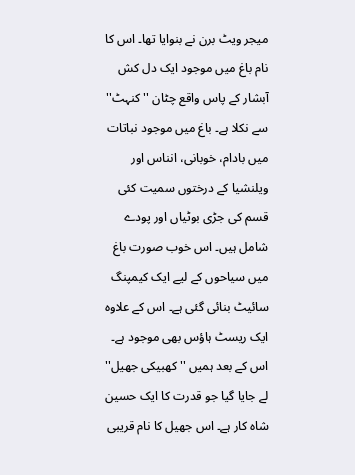میجر ویٹ برن نے بنوایا تھا۔ اس کا نام باغ میں موجود ایک دل کش آبشار کے پاس واقع چٹان ''کنہٹ'' سے نکلا ہے۔ باغ میں موجود نباتات میں بادام، خوبانی، انناس اور ویلنشیا کے درختوں سمیت کئی قسم کی جڑی بوٹیاں اور پودے شامل ہیں۔ اس خوب صورت باغ میں سیاحوں کے لیے ایک کیمپنگ سائیٹ بنائی گئی ہے۔ اس کے علاوہ ایک ریسٹ ہاؤس بھی موجود ہے۔
اس کے بعد ہمیں ''کھبیکی جھیل'' لے جایا گیا جو قدرت کا ایک حسین شاہ کار ہے۔ اس جھیل کا نام قریبی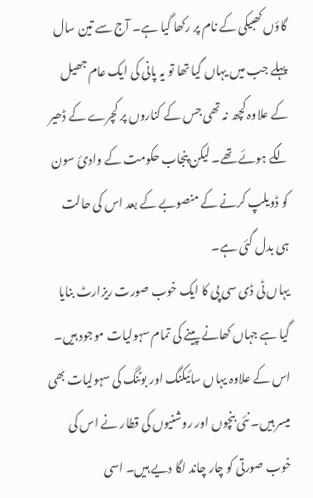گاؤں کھبیکی کے نام پر رکھا گیا ہے۔ آج سے تین سال پہلے جب میں یہاں گیا تھا تو یہ پانی کی ایک عام جھیل کے علاوہ کچھ نہ تھی جس کے کناروں پر کچرے کے ڈھیر لگے ہوئے تھے۔ لیکن پنجاب حکومت کے وادیٔ سون کو ڈویلپ کرنے کے منصوبے کے بعد اس کی حالت ہی بدل گئی ہے۔
یہاں ٹی ڈی سی پی کا ایک خوب صورت ریزارٹ بنایا گیا ہے جہاں کھانے پینے کی تمام سہولیات موجود ہیں۔ اس کے علاوہ یہاں سائیکنگ اور بوٹنگ کی سہولیات بھی میسر ہیں۔ نئی بنچوں اور روشنیوں کی قطار نے اس کی خوب صورتی کو چار چاند لگا دیے ہیں۔ اسی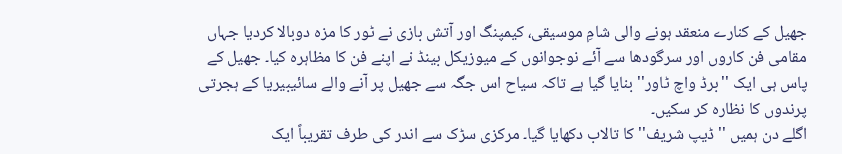جھیل کے کنارے منعقد ہونے والی شامِ موسیقی، کیمپنگ اور آتش بازی نے ٹور کا مزہ دوبالا کردیا جہاں مقامی فن کاروں اور سرگودھا سے آئے نوجوانوں کے میوزیکل بینڈ نے اپنے فن کا مظاہرہ کیا۔ جھیل کے پاس ہی ایک ''برڈ واچ ٹاور'' بنایا گیا ہے تاکہ سیاح اس جگہ سے جھیل پر آنے والے سائیبیریا کے ہجرتی پرندوں کا نظارہ کر سکیں۔
اگلے دن ہمیں ''ڈیپ شریف'' کا تالاب دکھایا گیا۔ مرکزی سڑک سے اندر کی طرف تقریباً ایک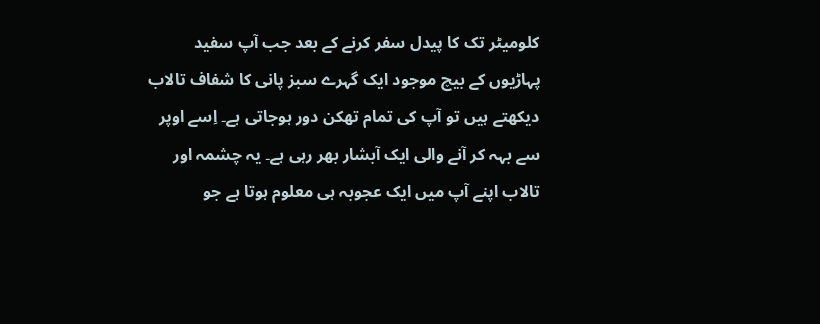کلومیٹر تک کا پیدل سفر کرنے کے بعد جب آپ سفید پہاڑیوں کے بیچ موجود ایک گہرے سبز پانی کا شفاف تالاب دیکھتے ہیں تو آپ کی تمام تھکن دور ہوجاتی ہے۔ اِسے اوپر سے بہہ کر آنے والی ایک آبشار بھر رہی ہے۔ یہ چشمہ اور تالاب اپنے آپ میں ایک عجوبہ ہی معلوم ہوتا ہے جو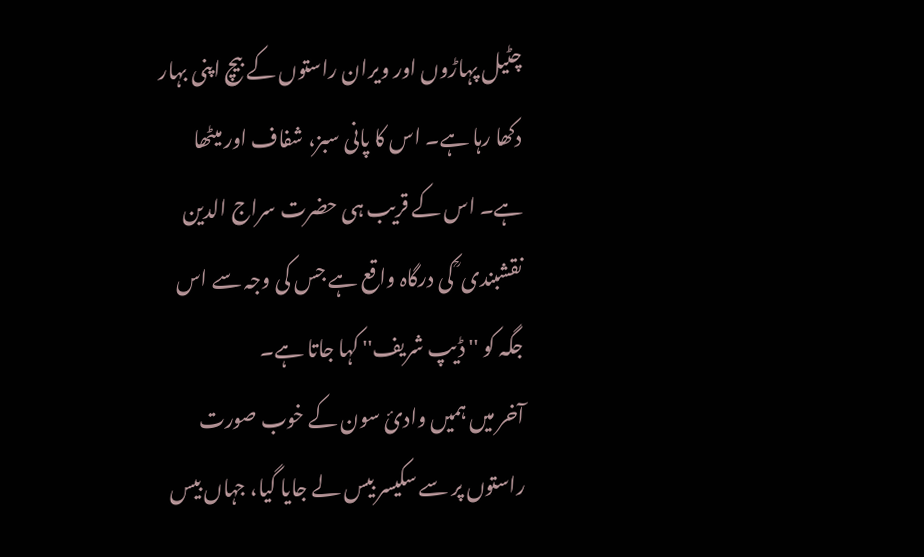چٹیل پہاڑوں اور ویران راستوں کے بیچ اپنی بہار دکھا رہا ہے۔ اس کا پانی سبز، شفاف اور میٹھا ہے۔ اس کے قریب ہی حضرت سراج الدین نقشبندی ؒ کی درگاہ واقع ہے جس کی وجہ سے اس جگہ کو ''ڈیپ شریف'' کہا جاتا ہے۔
آخر میں ہمیں وادیٔ سون کے خوب صورت راستوں پر سے سکیسر بیس لے جایا گیا، جہاں بیس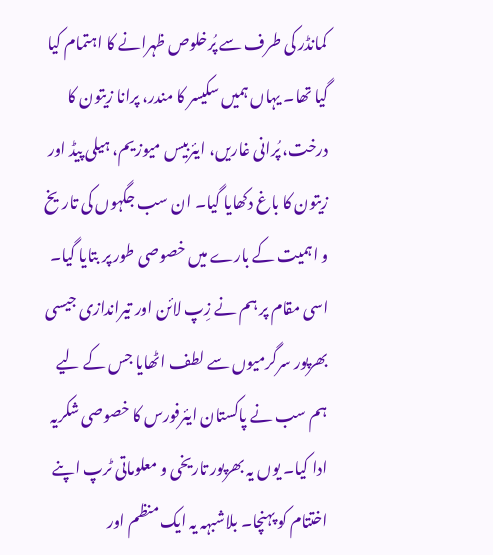کمانڈر کی طرف سے پُرخلوص ظہرانے کا اہتمام کیا گیا تھا۔ یہاں ہمیں سکیسر کا مندر، پرانا زیتون کا درخت، پُرانی غاریں، ایئربیس میوزیم، ہیلی پیڈ اور زیتون کا باغ دکھایا گیا۔ ان سب جگہوں کی تاریخ و اہمیت کے بارے میں خصوصی طور پر بتایا گیا۔ اسی مقام پر ہم نے زِپ لائن اور تیراندازی جیسی بھرپور سرگرمیوں سے لطف اٹھایا جس کے لیے ہم سب نے پاکستان ایئرفورس کا خصوصی شکریہ ادا کیا۔ یوں یہ بھرپور تاریخی و معلوماتی ٹرپ اپنے اختتام کو پہنچا۔ بلاشبہہ یہ ایک منظم اور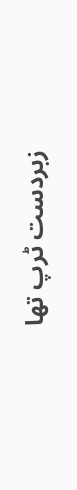زبردست ٹرپ تھا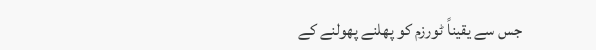جس سے یقیناً ٹورزم کو پھلنے پھولنے کے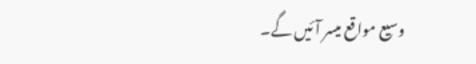وسیع مواقع میسر آئیں گے۔